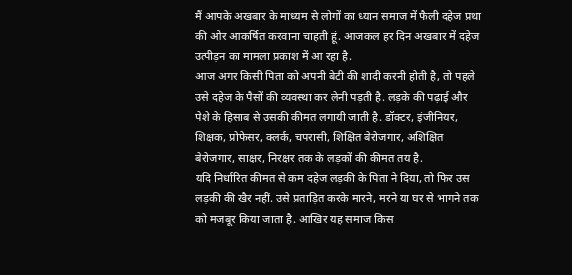मैं आपके अखबार के माध्यम से लोगों का ध्यान समाज में फैली दहेज प्रथा की ओर आकर्षित करवाना चाहती हूं. आजकल हर दिन अखबार में दहेज उत्पीड़न का मामला प्रकाश में आ रहा है.
आज अगर किसी पिता को अपनी बेटी की शादी करनी होती है, तो पहले उसे दहेज के पैसों की व्यवस्था कर लेनी पड़ती है. लड़के की पढ़ाई और पेशे के हिसाब से उसकी कीमत लगायी जाती है. डॉक्टर, इंजीनियर, शिक्षक, प्रोफेसर, क्लर्क, चपरासी, शिक्षित बेरोजगार, अशिक्षित बेरोजगार, साक्षर, निरक्षर तक के लड़कों की कीमत तय है.
यदि निर्धारित कीमत से कम दहेज लड़की के पिता ने दिया, तो फिर उस लड़की की खैर नहीं. उसे प्रताड़ित करके मारने, मरने या घर से भागने तक को मजबूर किया जाता है. आखिर यह समाज किस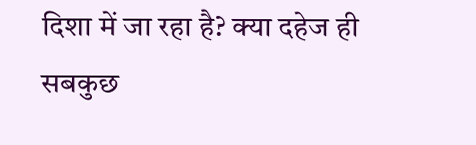दिशा में जा रहा है? क्या दहेज ही सबकुछ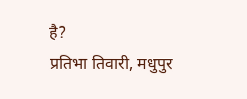है?
प्रतिभा तिवारी, मधुपुर